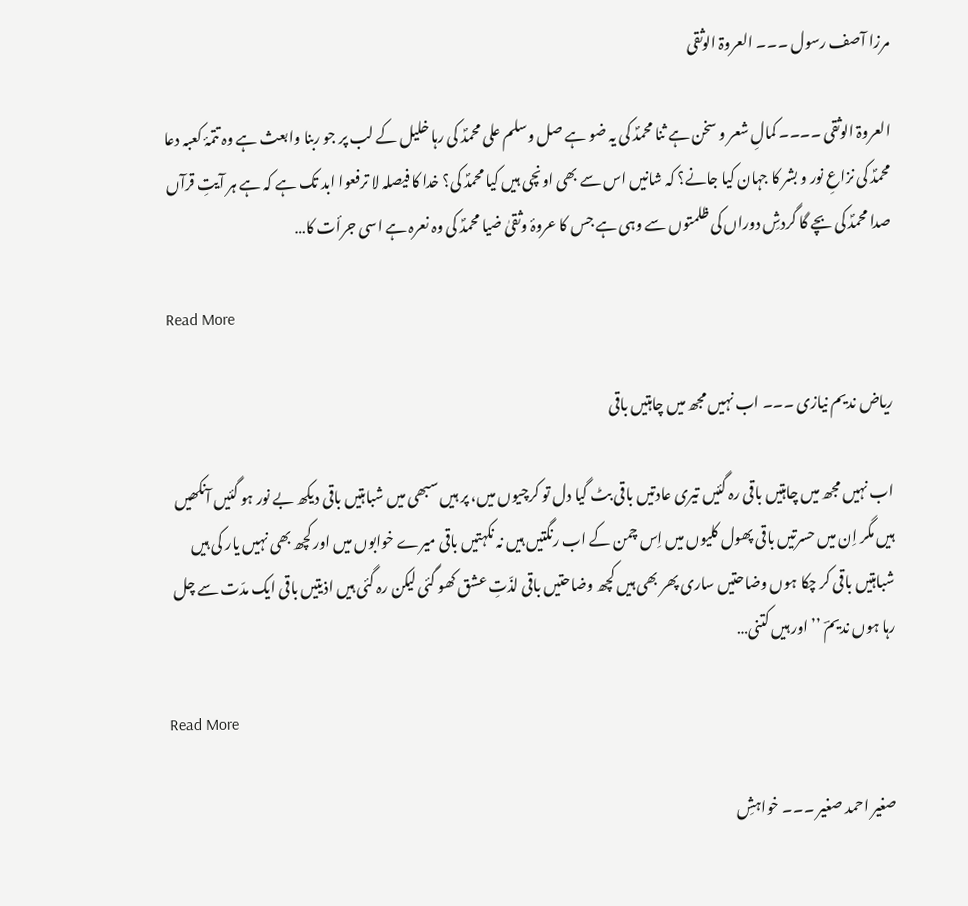مرزا آصف رسول ۔۔۔ العروۃ الوثقی

العروۃ الوثقی ۔۔۔۔ کمالِ شعر و سخن ہے ثنا محمدؐ کی یہ ضو ہے صل وسلم علی محمدؐ کی رہا خلیل کے لب پر جو ربنا وابعث ہے وہ تتمۂ کعبہ دعا محمدؐ کی نزاعِ نور و بشر کا جہان کیا جانے؟ کہ شانیں اس سے بھی اونچی ہیں کیا محمدؐ کی؟ خدا کا فیصلہ لا ترفعوا ابد تک ہے کہ ہے ہر آیتِ قرآں صدا محمدؐ کی بچے گا گردشِ دوراں کی ظلمتوں سے وہی ہے جس کا عروۂ وثقیٰ ضیا محمدؐ کی وہ نعرہ ہے اسی جرأت کا…

Read More

ریاض ندیم نیازی ۔۔۔ اب نہیں مجھ میں چاہتیں باقی

اب نہیں مجھ میں چاہتیں باقی رہ گئیں تیری عادتیں باقی بٹ گیا دل تو کرچیوں میں، پر ہیں سبھی میں شباہتیں باقی دیکھ بے نور ہو گئیں آنکھیں ہیں مگر اِن میں حسرتیں باقی پھول کلیوں میں اِس چمن کے اب رنگتیں ہیں نہ نکہتیں باقی میرے خوابوں میں اور کچھ بھی نہیں یار کی ہیں شباہتیں باقی کر چکا ہوں وضاحتیں ساری پھر بھی ہیں کچھ وضاحتیں باقی لذّتِ عشق کھو گئی لیکن رہ گئی ہیں اذیتیں باقی ایک مدّت سے چل رہا ہوں ندیمؔ ’’اور ہیں کتنی…

Read More

صغیر احمد صغیر ۔۔۔ خواہشِ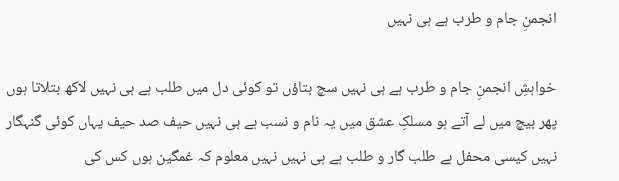انجمنِ جام و طرب ہے ہی نہیں

خواہشِ انجمنِ جام و طرب ہے ہی نہیں سچ بتاؤں تو کوئی دل میں طلب ہے ہی نہیں لاکھ بتلاتا ہوں پھر بیچ میں لے آتے ہو مسلکِ عشق میں یہ نام و نسب ہے ہی نہیں حیف صد حیف یہاں کوئی گنہگار نہیں کیسی محفل ہے طلب گار و طلب ہے ہی نہیں نہیں معلوم کہ غمگین ہوں کس کی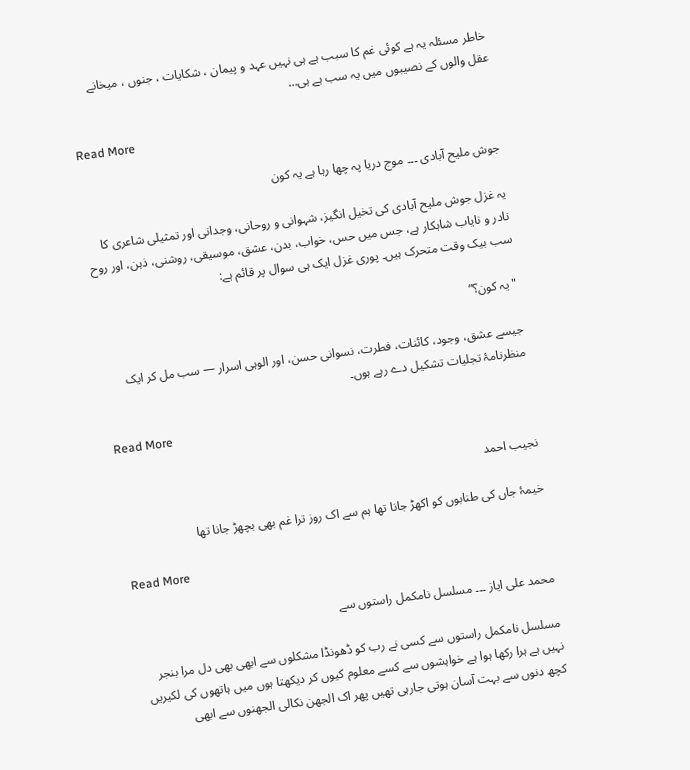خاطر مسئلہ یہ ہے کوئی غم کا سبب ہے ہی نہیں عہد و پیمان ، شکایات ، جنوں ، میخانے عقل والوں کے نصیبوں میں یہ سب ہے ہی…

Read More

جوش ملیح آبادی ۔۔۔ موج دریا پہ چھا رہا ہے یہ کون

یہ غزل جوش ملیح آبادی کی تخیل انگیز، شہوانی و روحانی، وجدانی اور تمثیلی شاعری کا نادر و نایاب شاہکار ہے، جس میں حس، خواب، بدن، عشق، موسیقی، روشنی، ذہن، اور روح سب بیک وقت متحرک ہیں۔ پوری غزل ایک ہی سوال پر قائم ہے:

"یہ کون؟”

جیسے عشق، وجود، کائنات، فطرت، نسوانی حسن، اور الوہی اسرار — سب مل کر ایک منظرنامۂ تجلیات تشکیل دے رہے ہوں۔

Read More

نجیب احمد

خیمۂ جاں کی طنابوں کو اکھڑ جانا تھا ہم سے اک روز ترا غم بھی بچھڑ جانا تھا

Read More

محمد علی ایاز ۔۔۔ مسلسل نامکمل راستوں سے

مسلسل نامکمل راستوں سے کسی نے رب کو ڈھونڈا مشکلوں سے ابھی بھی دل مرا بنجر نہیں ہے ہرا رکھا ہوا ہے خواہشوں سے کسے معلوم کیوں کر دیکھتا ہوں میں ہاتھوں کی لکیریں کچھ دنوں سے بہت آسان ہوتی جارہی تھیں پھر اک الجھن نکالی الجھنوں سے ابھی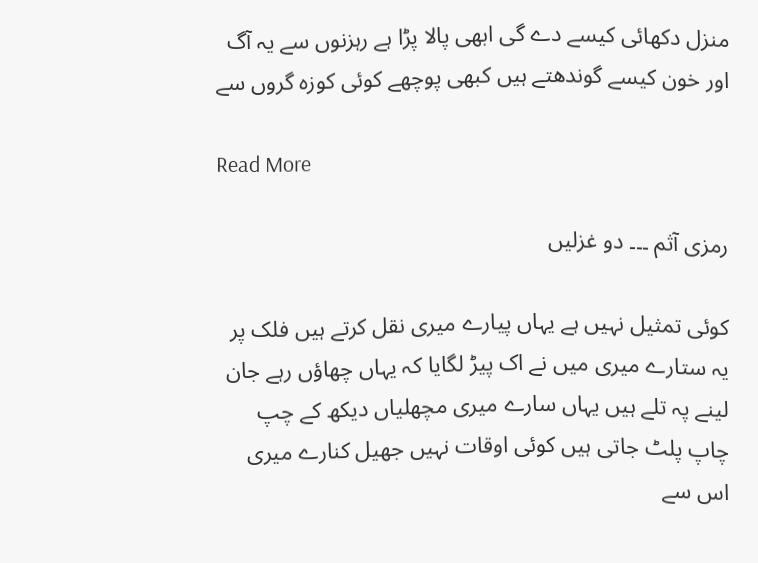منزل دکھائی کیسے دے گی ابھی پالا پڑا ہے رہزنوں سے یہ آگ اور خون کیسے گوندھتے ہیں کبھی پوچھے کوئی کوزہ گروں سے

Read More

رمزی آثم ۔۔۔ دو غزلیں

کوئی تمثیل نہیں ہے یہاں پیارے میری نقل کرتے ہیں فلک پر یہ ستارے میری میں نے اک پیڑ لگایا کہ یہاں چھاؤں رہے جان لینے پہ تلے ہیں یہاں سارے میری مچھلیاں دیکھ کے چپ چاپ پلٹ جاتی ہیں کوئی اوقات نہیں جھیل کنارے میری اس سے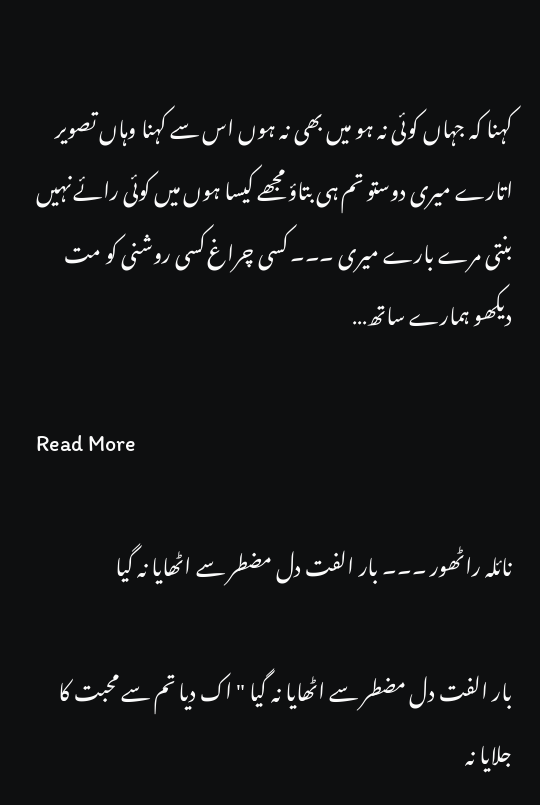کہنا کہ جہاں کوئی نہ ہو میں بھی نہ ہوں اس سے کہنا وہاں تصویر اتارے میری دوستو تم ہی بتاؤ مجھے کیسا ہوں میں کوئی رائے نہیں بنتی مرے بارے میری ۔۔۔ کسی چراغ کسی روشنی کو مت دیکھو ہمارے ساتھ…

Read More

نائلہ راٹھور ۔۔۔ بار الفت دل مضطر سے اٹھایا نہ گیا

بار الفت دل مضطر سے اٹھایا نہ گیا "اک دیا تم سے محبت کا جلایا نہ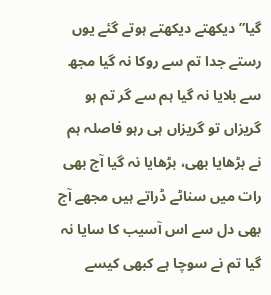گیا” دیکھتے دیکھتے ہوتے گئے یوں رستے جدا تم سے روکا نہ گیا مجھ سے بلایا نہ گیا ہم سے گر تم ہو گریزاں تو گریزاں ہی رہو فاصلہ ہم نے بڑھایا بھی، بڑھایا نہ گیا آج بھی رات میں سناٹے ڈراتے ہیں مجھے آج بھی دل سے اس آسیب کا سایا نہ گیا تم نے سوچا ہے کبھی کیسے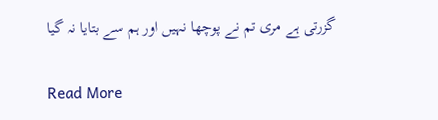گزرتی ہے مری تم نے پوچھا نہیں اور ہم سے بتایا نہ گیا

Read More